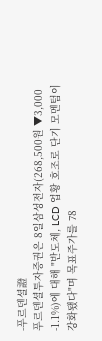-푸르덴셜證
푸르덴셜투자증권은 8일삼성전자(268,500원 ▼3,000 -1.1%)에 대해 "반도체, LCD 업황 호조로 단기 모멘텀이 강화됐다"며 목표주가를 78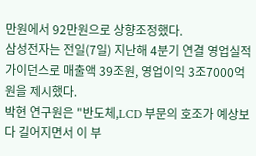만원에서 92만원으로 상향조정했다.
삼성전자는 전일(7일) 지난해 4분기 연결 영업실적 가이던스로 매출액 39조원, 영업이익 3조7000억원을 제시했다.
박현 연구원은 "반도체,LCD 부문의 호조가 예상보다 길어지면서 이 부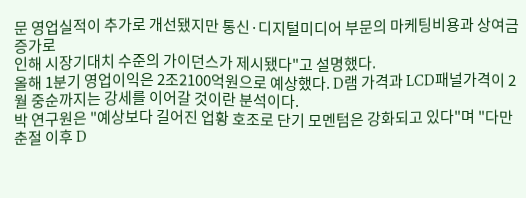문 영업실적이 추가로 개선됐지만 통신·디지털미디어 부문의 마케팅비용과 상여금 증가로
인해 시장기대치 수준의 가이던스가 제시됐다"고 설명했다.
올해 1분기 영업이익은 2조2100억원으로 예상했다. D램 가격과 LCD패널가격이 2월 중순까지는 강세를 이어갈 것이란 분석이다.
박 연구원은 "예상보다 길어진 업황 호조로 단기 모멘텀은 강화되고 있다"며 "다만 춘절 이후 D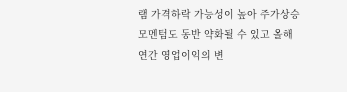램 가격하락 가능성이 높아 주가상승 모멘텀도 동반 약화될 수 있고 올해 연간 영업이익의 변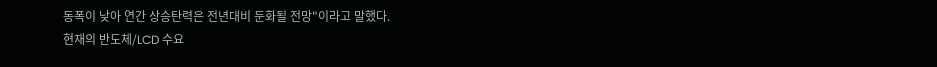동폭이 낮아 연간 상승탄력은 전년대비 둔화될 전망"이라고 말했다.
현재의 반도체/LCD 수요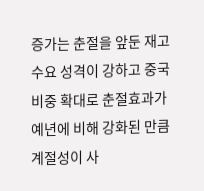증가는 춘절을 앞둔 재고수요 성격이 강하고 중국비중 확대로 춘절효과가 예년에 비해 강화된 만큼 계절성이 사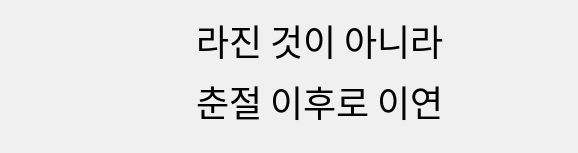라진 것이 아니라 춘절 이후로 이연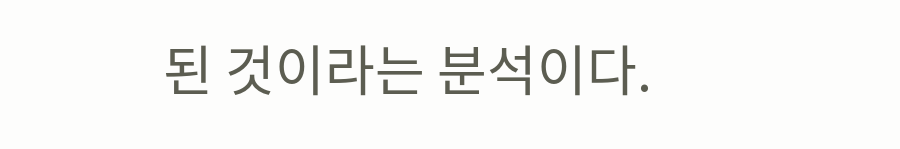된 것이라는 분석이다.